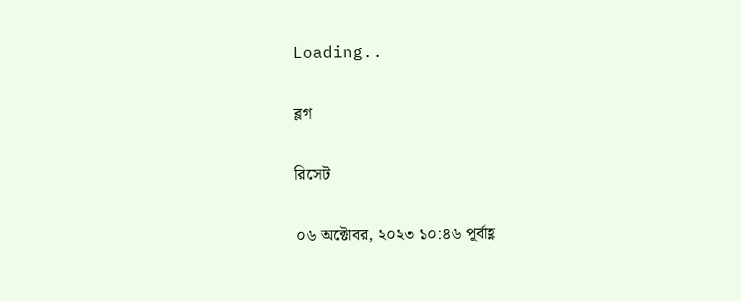Loading..

ব্লগ

রিসেট

০৬ অক্টোবর, ২০২৩ ১০:৪৬ পূর্বাহ্ণ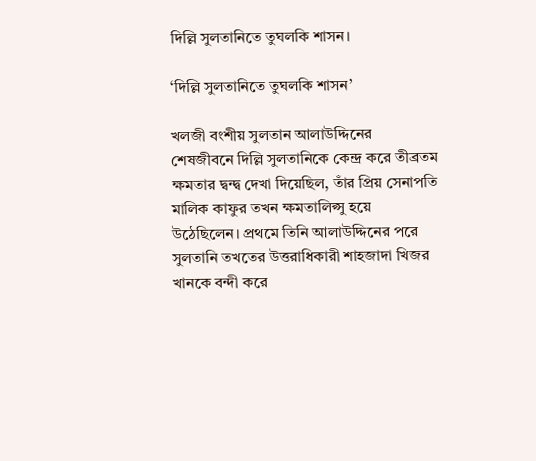দিল্লি সুলতানিতে তুঘলকি শাসন।

‘দিল্লি সুলতানিতে তুঘলকি শাসন’

খলজী বংশীয় সুলতান আলাউদ্দিনের শেষজীবনে দিল্লি সুলতানিকে কেন্দ্র করে তীব্রতম ক্ষমতার দ্বন্দ্ব দেখা দিয়েছিল, তাঁর প্রিয় সেনাপতি মালিক কাফুর তখন ক্ষমতালিপ্সু হয়ে উঠেছিলেন। প্রথমে তিনি আলাউদ্দিনের পরে সুলতানি তখতের উত্তরাধিকারী শাহজাদা খিজর খানকে বন্দী করে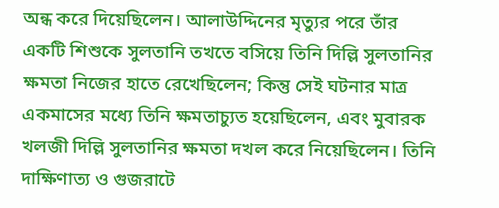অন্ধ করে দিয়েছিলেন। আলাউদ্দিনের মৃত্যুর পরে তাঁর একটি শিশুকে সুলতানি তখতে বসিয়ে তিনি দিল্লি সুলতানির ক্ষমতা নিজের হাতে রেখেছিলেন; কিন্তু সেই ঘটনার মাত্র একমাসের মধ্যে তিনি ক্ষমতাচ্যুত হয়েছিলেন, এবং মুবারক খলজী দিল্লি সুলতানির ক্ষমতা দখল করে নিয়েছিলেন। তিনি দাক্ষিণাত্য ও গুজরাটে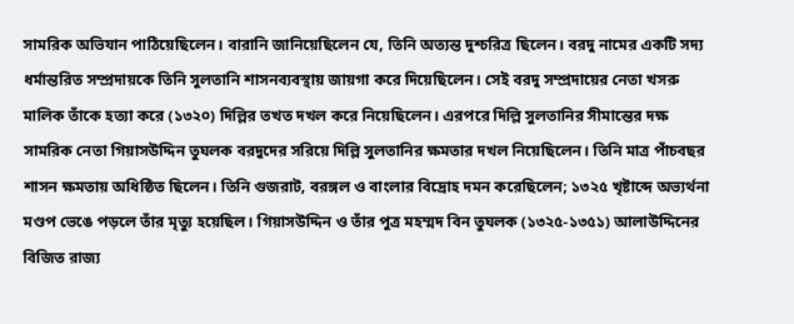সামরিক অভিযান পাঠিয়েছিলেন। বারানি জানিয়েছিলেন যে, তিনি অত্যন্ত দুশ্চরিত্র ছিলেন। বরদু নামের একটি সদ্য ধর্মান্তরিত সম্প্রদায়কে তিনি সুলতানি শাসনব্যবস্থায় জায়গা করে দিয়েছিলেন। সেই বরদু সম্প্রদায়ের নেতা খসরু মালিক তাঁকে হত্যা করে (১৩২০) দিল্লির তখত দখল করে নিয়েছিলেন। এরপরে দিল্লি সুলতানির সীমান্তের দক্ষ সামরিক নেতা গিয়াসউদ্দিন তুঘলক বরদুদের সরিয়ে দিল্লি সুলতানির ক্ষমতার দখল নিয়েছিলেন। তিনি মাত্র পাঁচবছর শাসন ক্ষমতায় অধিষ্ঠিত ছিলেন। তিনি গুজরাট, বরঙ্গল ও বাংলার বিদ্রোহ দমন করেছিলেন; ১৩২৫ খৃষ্টাব্দে অভ্যর্থনা মণ্ডপ ভেঙে পড়লে তাঁর মৃত্যু হয়েছিল। গিয়াসউদ্দিন ও তাঁর পুত্র মহম্মদ বিন তুঘলক (১৩২৫-১৩৫১) আলাউদ্দিনের বিজিত রাজ্য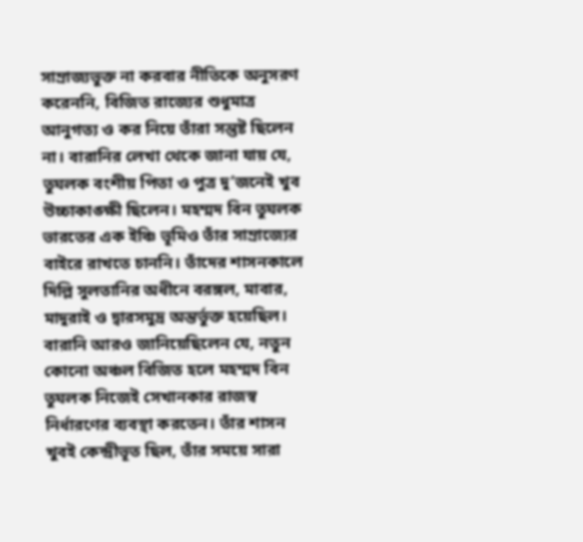সাম্রাজ্যভুক্ত না করবার নীতিকে অনুসরণ করেননি, বিজিত রাজ্যের শুধুমাত্র আনুগত্য ও কর নিয়ে তাঁরা সন্তুষ্ট ছিলেন না। বারানির লেখা থেকে জানা যায় যে, তুঘলক বংশীয় পিতা ও পুত্র দু’জনেই খুব উচ্চাকাঙ্ক্ষী ছিলেন। মহম্মদ বিন তুঘলক ভারতের এক ইঞ্চি ভূমিও তাঁর সাম্রাজ্যের বাইরে রাখতে চাননি। তাঁদের শাসনকালে দিল্লি সুলতানির অধীনে বরঙ্গল, মাবার, মাদুরাই ও দ্বারসমুদ্র অন্তর্ভুক্ত হয়েছিল। বারানি আরও জানিয়েছিলেন যে, নতুন কোনো অঞ্চল বিজিত হলে মহম্মদ বিন তুঘলক নিজেই সেখানকার রাজস্ব নির্ধারণের ব্যবস্থা করতেন। তাঁর শাসন খুবই কেন্দ্রীভূত ছিল, তাঁর সময়ে সারা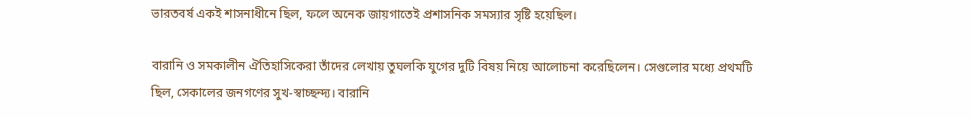ভারতবর্ষ একই শাসনাধীনে ছিল, ফলে অনেক জায়গাতেই প্রশাসনিক সমস্যার সৃষ্টি হয়েছিল।

বারানি ও সমকালীন ঐতিহাসিকেরা তাঁদের লেখায় তুঘলকি যুগের দুটি বিষয় নিয়ে আলোচনা করেছিলেন। সেগুলোর মধ্যে প্রথমটি ছিল, সেকালের জনগণের সুখ-স্বাচ্ছন্দ্য। বারানি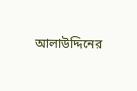আলাউদ্দিনের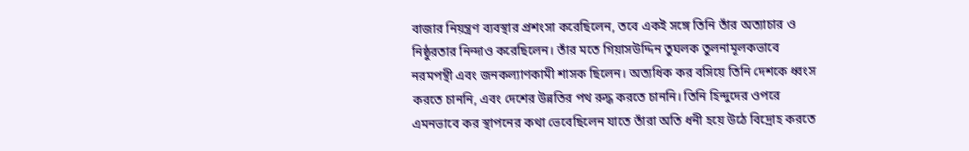বাজার নিয়ন্ত্রণ ব্যবস্থার প্রশংসা করেছিলেন, তবে একই সঙ্গে তিনি তাঁর অত্যাচার ও নিষ্ঠুরতার নিন্দাও করেছিলেন। তাঁর মতে গিয়াসউদ্দিন তুঘলক তুলনামূলকভাবে নরমপন্থী এবং জনকল্যাণকামী শাসক ছিলেন। অত্যধিক কর বসিয়ে তিনি দেশকে ধ্বংস করতে চাননি, এবং দেশের উন্নতির পথ রুদ্ধ করতে চাননি। তিনি হিন্দুদের ওপরে এমনভাবে কর স্থাপনের কথা ভেবেছিলেন যাতে তাঁরা অতি ধনী হয়ে উঠে বিদ্রোহ করতে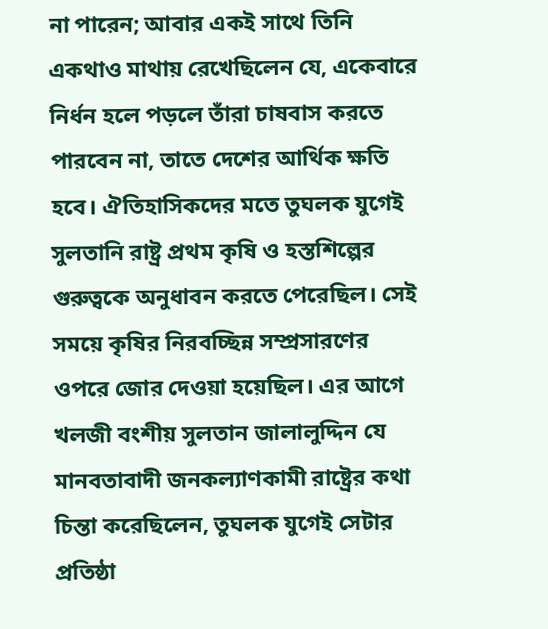না পারেন; আবার একই সাথে তিনি একথাও মাথায় রেখেছিলেন যে, একেবারে নির্ধন হলে পড়লে তাঁরা চাষবাস করতে পারবেন না, তাতে দেশের আর্থিক ক্ষতি হবে। ঐতিহাসিকদের মতে তুঘলক যুগেই সুলতানি রাষ্ট্র প্রথম কৃষি ও হস্তশিল্পের গুরুত্বকে অনুধাবন করতে পেরেছিল। সেই সময়ে কৃষির নিরবচ্ছিন্ন সম্প্রসারণের ওপরে জোর দেওয়া হয়েছিল। এর আগে খলজী বংশীয় সুলতান জালালুদ্দিন যে মানবতাবাদী জনকল্যাণকামী রাষ্ট্রের কথা চিন্তা করেছিলেন, তুঘলক যুগেই সেটার প্রতিষ্ঠা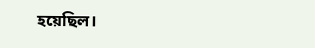হয়েছিল।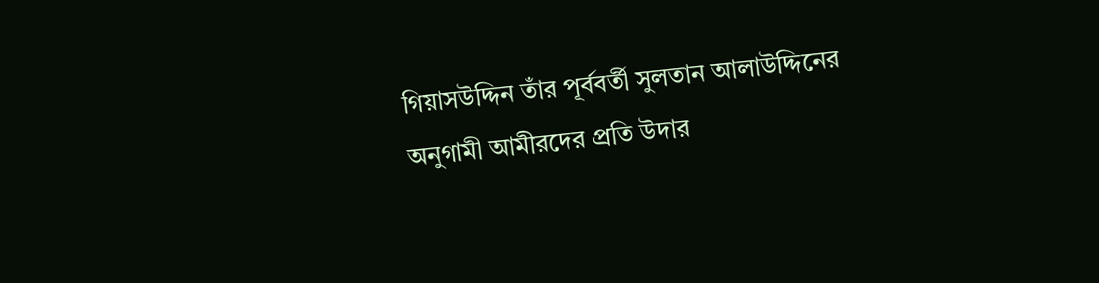গিয়াসউদ্দিন তাঁর পূর্ববর্তী সুলতান আলাউদ্দিনের অনুগামী আমীরদের প্রতি উদার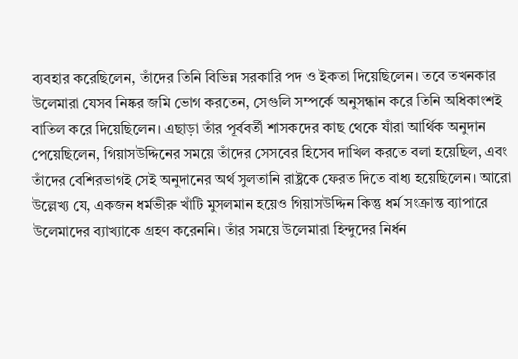ব্যবহার করেছিলেন, তাঁদের তিনি বিভিন্ন সরকারি পদ ও ইকতা দিয়েছিলেন। তবে তখনকার উলেমারা যেসব নিষ্কর জমি ভোগ করতেন, সেগুলি সম্পর্কে অনুসন্ধান করে তিনি অধিকাংশই বাতিল করে দিয়েছিলেন। এছাড়া তাঁর পূর্ববর্তী শাসকদের কাছ থেকে যাঁরা আর্থিক অনুদান পেয়েছিলেন, গিয়াসউদ্দিনের সময়ে তাঁদের সেসবের হিসেব দাখিল করতে বলা হয়েছিল, এবং তাঁদের বেশিরভাগই সেই অনুদানের অর্থ সুলতানি রাষ্ট্রকে ফেরত দিতে বাধ্য হয়েছিলেন। আরো উল্লেখ্য যে, একজন ধর্মভীরু খাঁটি মুসলমান হয়েও গিয়াসউদ্দিন কিন্তু ধর্ম সংক্রান্ত ব্যাপারে উলেমাদের ব্যাখ্যাকে গ্রহণ করেননি। তাঁর সময়ে উলেমারা হিন্দুদের নির্ধন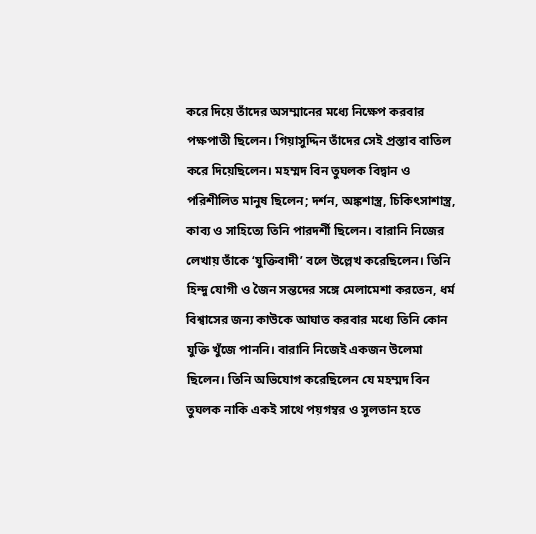করে দিয়ে তাঁদের অসম্মানের মধ্যে নিক্ষেপ করবার পক্ষপাতী ছিলেন। গিয়াসুদ্দিন তাঁদের সেই প্রস্তাব বাতিল করে দিয়েছিলেন। মহম্মদ বিন তুঘলক বিদ্বান ও পরিশীলিত মানুষ ছিলেন; দৰ্শন, অঙ্কশাস্ত্র, চিকিৎসাশাস্ত্র, কাব্য ও সাহিত্যে তিনি পারদর্শী ছিলেন। বারানি নিজের লেখায় তাঁকে ‘যুক্তিবাদী’ বলে উল্লেখ করেছিলেন। তিনি হিন্দু যোগী ও জৈন সন্তদের সঙ্গে মেলামেশা করতেন, ধর্ম বিশ্বাসের জন্য কাউকে আঘাত করবার মধ্যে তিনি কোন যুক্তি খুঁজে পাননি। বারানি নিজেই একজন উলেমা ছিলেন। তিনি অভিযোগ করেছিলেন যে মহম্মদ বিন তুঘলক নাকি একই সাথে পয়গম্বর ও সুলতান হতে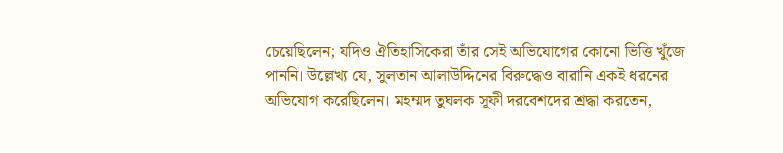চেয়েছিলেন; যদিও ঐতিহাসিকেরা তাঁর সেই অভিযোগের কোনো ভিত্তি খুঁজে পাননি। উল্লেখ্য যে, সুলতান আলাউদ্দিনের বিরুদ্ধেও বারানি একই ধরনের অভিযোগ করেছিলেন। মহম্মদ তুঘলক সূফী দরবেশদের শ্রদ্ধা করতেন,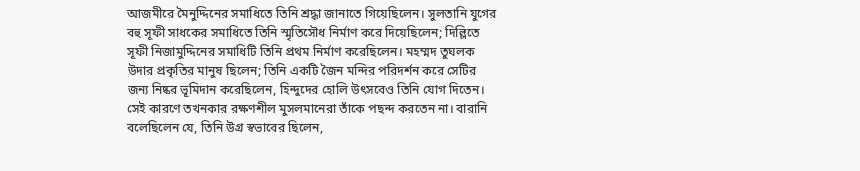আজমীরে মৈনুদ্দিনের সমাধিতে তিনি শ্রদ্ধা জানাতে গিয়েছিলেন। সুলতানি যুগের বহু সূফী সাধকের সমাধিতে তিনি স্মৃতিসৌধ নির্মাণ করে দিয়েছিলেন; দিল্লিতে সূফী নিজামুদ্দিনের সমাধিটি তিনি প্রথম নির্মাণ করেছিলেন। মহম্মদ তুঘলক উদার প্রকৃতির মানুষ ছিলেন; তিনি একটি জৈন মন্দির পরিদর্শন করে সেটির জন্য নিষ্কর ভূমিদান করেছিলেন, হিন্দুদের হোলি উৎসবেও তিনি যোগ দিতেন। সেই কারণে তখনকার রক্ষণশীল মুসলমানেরা তাঁকে পছন্দ করতেন না। বারানি বলেছিলেন যে, তিনি উগ্র স্বভাবের ছিলেন,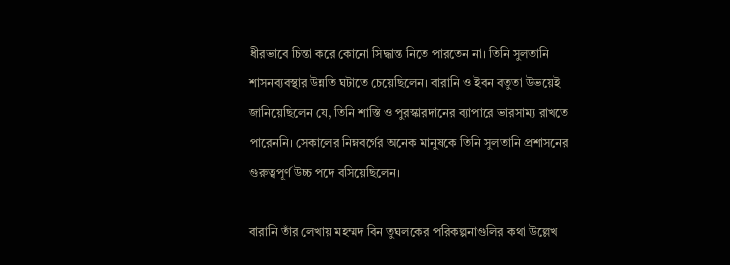ধীরভাবে চিন্তা করে কোনো সিদ্ধান্ত নিতে পারতেন না। তিনি সুলতানি শাসনব্যবস্থার উন্নতি ঘটাতে চেয়েছিলেন। বারানি ও ইবন বতুতা উভয়েই জানিয়েছিলেন যে, তিনি শাস্তি ও পুরস্কারদানের ব্যাপারে ভারসাম্য রাখতে পারেননি। সেকালের নিম্নবর্গের অনেক মানুষকে তিনি সুলতানি প্রশাসনের গুরুত্বপূর্ণ উচ্চ পদে বসিয়েছিলেন।

বারানি তাঁর লেখায় মহম্মদ বিন তুঘলকের পরিকল্পনাগুলির কথা উল্লেখ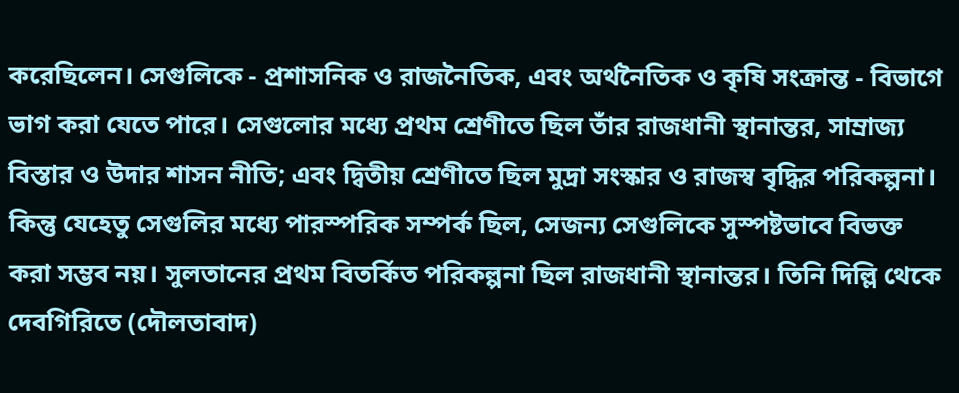করেছিলেন। সেগুলিকে - প্রশাসনিক ও রাজনৈতিক, এবং অর্থনৈতিক ও কৃষি সংক্রান্ত - বিভাগে ভাগ করা যেতে পারে। সেগুলোর মধ্যে প্রথম শ্রেণীতে ছিল তাঁর রাজধানী স্থানান্তর, সাম্রাজ্য বিস্তার ও উদার শাসন নীতি; এবং দ্বিতীয় শ্রেণীতে ছিল মুদ্রা সংস্কার ও রাজস্ব বৃদ্ধির পরিকল্পনা। কিন্তু যেহেতু সেগুলির মধ্যে পারস্পরিক সম্পর্ক ছিল, সেজন্য সেগুলিকে সুস্পষ্টভাবে বিভক্ত করা সম্ভব নয়। সুলতানের প্রথম বিতর্কিত পরিকল্পনা ছিল রাজধানী স্থানান্তর। তিনি দিল্লি থেকে দেবগিরিতে (দৌলতাবাদ)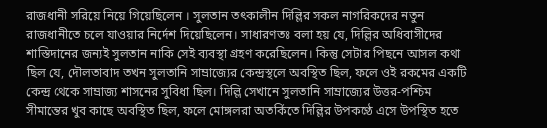রাজধানী সরিয়ে নিয়ে গিয়েছিলেন । সুলতান তৎকালীন দিল্লির সকল নাগরিকদের নতুন রাজধানীতে চলে যাওয়ার নির্দেশ দিয়েছিলেন। সাধারণতঃ বলা হয় যে, দিল্লির অধিবাসীদের শাস্তিদানের জন্যই সুলতান নাকি সেই ব্যবস্থা গ্রহণ করেছিলেন। কিন্তু সেটার পিছনে আসল কথা ছিল যে, দৌলতাবাদ তখন সুলতানি সাম্রাজ্যের কেন্দ্রস্থলে অবস্থিত ছিল, ফলে ওই রকমের একটি কেন্দ্র থেকে সাম্রাজ্য শাসনের সুবিধা ছিল। দিল্লি সেখানে সুলতানি সাম্রাজ্যের উত্তর-পশ্চিম সীমান্তের খুব কাছে অবস্থিত ছিল, ফলে মোঙ্গলরা অতর্কিতে দিল্লির উপকণ্ঠে এসে উপস্থিত হতে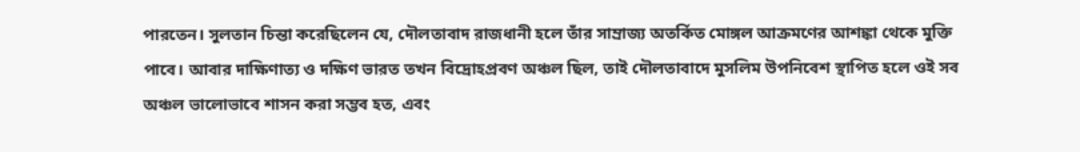পারতেন। সুলতান চিন্তা করেছিলেন যে, দৌলতাবাদ রাজধানী হলে তাঁর সাম্রাজ্য অতর্কিত মোঙ্গল আক্রমণের আশঙ্কা থেকে মুক্তি পাবে। আবার দাক্ষিণাত্য ও দক্ষিণ ভারত তখন বিদ্রোহপ্রবণ অঞ্চল ছিল, তাই দৌলতাবাদে মুসলিম উপনিবেশ স্থাপিত হলে ওই সব অঞ্চল ভালোভাবে শাসন করা সম্ভব হত, এবং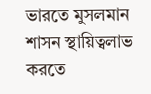ভারতে মুসলমান শাসন স্থায়িত্বলাভ করতে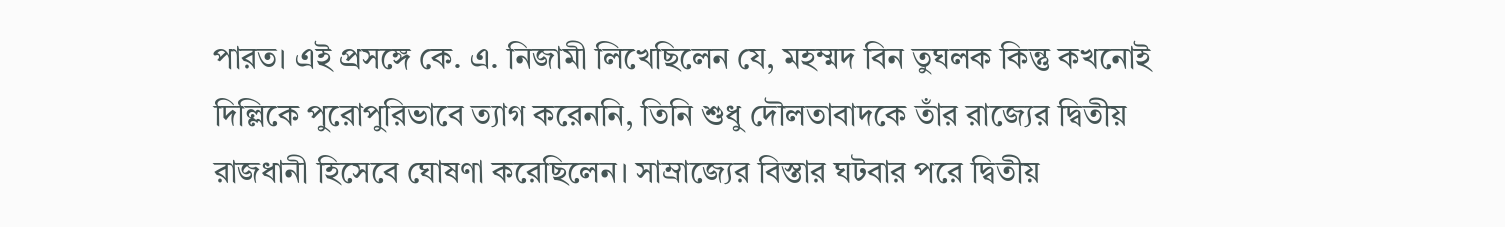পারত। এই প্রসঙ্গে কে. এ. নিজামী লিখেছিলেন যে, মহম্মদ বিন তুঘলক কিন্তু কখনোই দিল্লিকে পুরোপুরিভাবে ত্যাগ করেননি, তিনি শুধু দৌলতাবাদকে তাঁর রাজ্যের দ্বিতীয় রাজধানী হিসেবে ঘোষণা করেছিলেন। সাম্রাজ্যের বিস্তার ঘটবার পরে দ্বিতীয়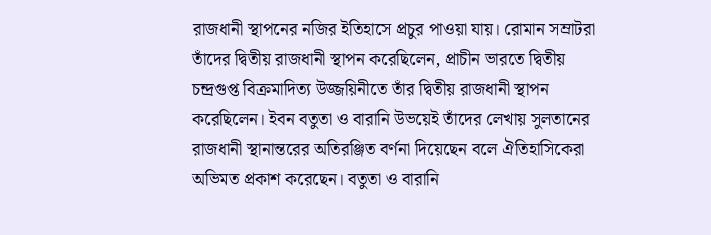রাজধানী স্থাপনের নজির ইতিহাসে প্রচুর পাওয়া যায়। রোমান সম্রাটরা তাঁদের দ্বিতীয় রাজধানী স্থাপন করেছিলেন, প্রাচীন ভারতে দ্বিতীয় চন্দ্রগুপ্ত বিক্রমাদিত্য উজ্জয়িনীতে তাঁর দ্বিতীয় রাজধানী স্থাপন করেছিলেন। ইবন বতুতা ও বারানি উভয়েই তাঁদের লেখায় সুলতানের রাজধানী স্থানান্তরের অতিরঞ্জিত বর্ণনা দিয়েছেন বলে ঐতিহাসিকেরা অভিমত প্রকাশ করেছেন। বতুতা ও বারানি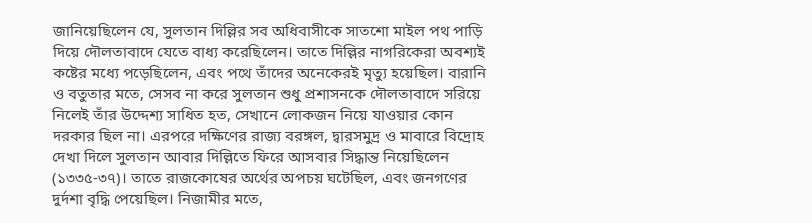জানিয়েছিলেন যে, সুলতান দিল্লির সব অধিবাসীকে সাতশো মাইল পথ পাড়ি দিয়ে দৌলতাবাদে যেতে বাধ্য করেছিলেন। তাতে দিল্লির নাগরিকেরা অবশ্যই কষ্টের মধ্যে পড়েছিলেন, এবং পথে তাঁদের অনেকেরই মৃত্যু হয়েছিল। বারানি ও বতুতার মতে, সেসব না করে সুলতান শুধু প্রশাসনকে দৌলতাবাদে সরিয়ে নিলেই তাঁর উদ্দেশ্য সাধিত হত, সেখানে লোকজন নিয়ে যাওয়ার কোন দরকার ছিল না। এরপরে দক্ষিণের রাজ্য বরঙ্গল, দ্বারসমুদ্র ও মাবারে বিদ্রোহ দেখা দিলে সুলতান আবার দিল্লিতে ফিরে আসবার সিদ্ধান্ত নিয়েছিলেন (১৩৩৫-৩৭)। তাতে রাজকোষের অর্থের অপচয় ঘটেছিল, এবং জনগণের দুর্দশা বৃদ্ধি পেয়েছিল। নিজামীর মতে,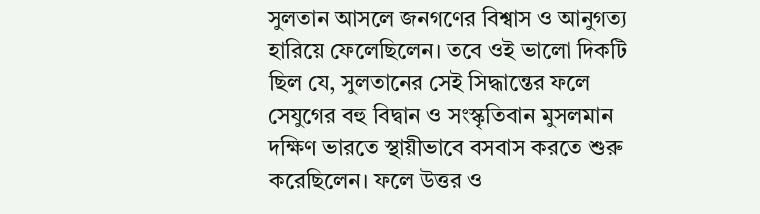সুলতান আসলে জনগণের বিশ্বাস ও আনুগত্য হারিয়ে ফেলেছিলেন। তবে ওই ভালো দিকটি ছিল যে, সুলতানের সেই সিদ্ধান্তের ফলে সেযুগের বহু বিদ্বান ও সংস্কৃতিবান মুসলমান দক্ষিণ ভারতে স্থায়ীভাবে বসবাস করতে শুরু করেছিলেন। ফলে উত্তর ও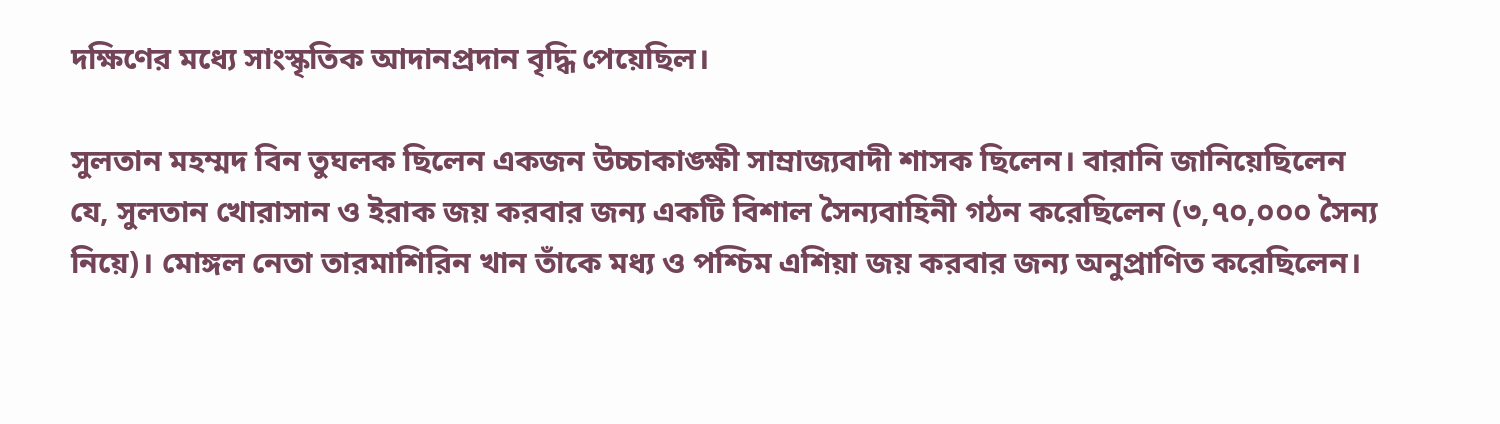দক্ষিণের মধ্যে সাংস্কৃতিক আদানপ্রদান বৃদ্ধি পেয়েছিল।

সুলতান মহম্মদ বিন তুঘলক ছিলেন একজন উচ্চাকাঙ্ক্ষী সাম্রাজ্যবাদী শাসক ছিলেন। বারানি জানিয়েছিলেন যে, সুলতান খোরাসান ও ইরাক জয় করবার জন্য একটি বিশাল সৈন্যবাহিনী গঠন করেছিলেন (৩,৭০,০০০ সৈন্য নিয়ে)। মোঙ্গল নেতা তারমাশিরিন খান তাঁকে মধ্য ও পশ্চিম এশিয়া জয় করবার জন্য অনুপ্রাণিত করেছিলেন।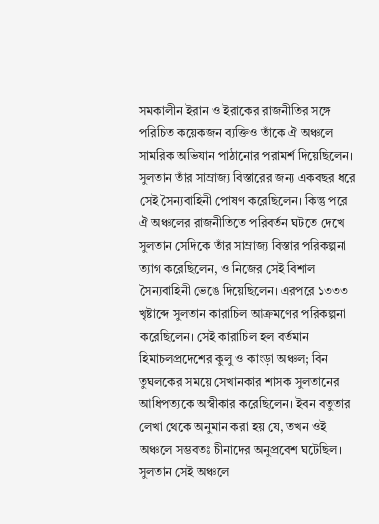সমকালীন ইরান ও ইরাকের রাজনীতির সঙ্গে পরিচিত কয়েকজন ব্যক্তিও তাঁকে ঐ অঞ্চলে সামরিক অভিযান পাঠানোর পরামর্শ দিয়েছিলেন। সুলতান তাঁর সাম্রাজ্য বিস্তারের জন্য একবছর ধরে সেই সৈন্যবাহিনী পোষণ করেছিলেন। কিন্তু পরে ঐ অঞ্চলের রাজনীতিতে পরিবর্তন ঘটতে দেখে সুলতান সেদিকে তাঁর সাম্রাজ্য বিস্তার পরিকল্পনা ত্যাগ করেছিলেন, ও নিজের সেই বিশাল সৈন্যবাহিনী ভেঙে দিয়েছিলেন। এরপরে ১৩৩৩ খৃষ্টাব্দে সুলতান কারাচিল আক্রমণের পরিকল্পনা করেছিলেন। সেই কারাচিল হল বর্তমান হিমাচলপ্রদেশের কুলু ও কাংড়া অঞ্চল; বিন তুঘলকের সময়ে সেখানকার শাসক সুলতানের আধিপত্যকে অস্বীকার করেছিলেন। ইবন বতুতার লেখা থেকে অনুমান করা হয় যে, তখন ওই অঞ্চলে সম্ভবতঃ চীনাদের অনুপ্রবেশ ঘটেছিল। সুলতান সেই অঞ্চলে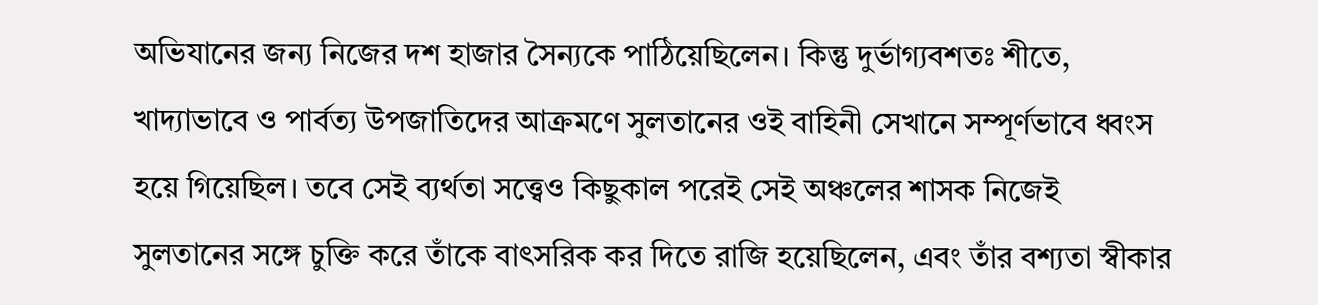অভিযানের জন্য নিজের দশ হাজার সৈন্যকে পাঠিয়েছিলেন। কিন্তু দুর্ভাগ্যবশতঃ শীতে, খাদ্যাভাবে ও পার্বত্য উপজাতিদের আক্রমণে সুলতানের ওই বাহিনী সেখানে সম্পূর্ণভাবে ধ্বংস হয়ে গিয়েছিল। তবে সেই ব্যর্থতা সত্ত্বেও কিছুকাল পরেই সেই অঞ্চলের শাসক নিজেই সুলতানের সঙ্গে চুক্তি করে তাঁকে বাৎসরিক কর দিতে রাজি হয়েছিলেন, এবং তাঁর বশ্যতা স্বীকার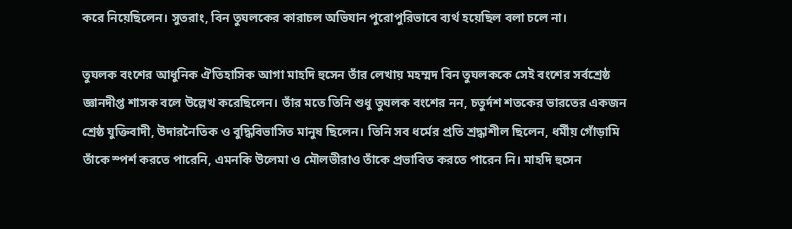করে নিয়েছিলেন। সুতরাং, বিন তুঘলকের কারাচল অভিযান পুরোপুরিভাবে ব্যর্থ হয়েছিল বলা চলে না।

তুঘলক বংশের আধুনিক ঐতিহাসিক আগা মাহদি হুসেন তাঁর লেখায় মহম্মদ বিন তুঘলককে সেই বংশের সর্বশ্রেষ্ঠ জ্ঞানদীপ্ত শাসক বলে উল্লেখ করেছিলেন। তাঁর মতে তিনি শুধু তুঘলক বংশের নন, চতুর্দশ শতকের ভারতের একজন শ্রেষ্ঠ যুক্তিবাদী, উদারনৈতিক ও বুদ্ধিবিভাসিত মানুষ ছিলেন। তিনি সব ধর্মের প্রতি শ্রদ্ধাশীল ছিলেন, ধর্মীয় গোঁড়ামি তাঁকে স্পর্শ করতে পারেনি, এমনকি উলেমা ও মৌলভীরাও তাঁকে প্রভাবিত করতে পারেন নি। মাহদি হুসেন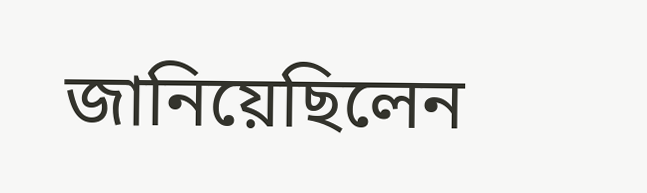জানিয়েছিলেন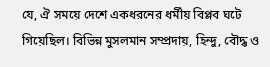যে, ঐ সময়ে দেশে একধরনের ধর্মীয় বিপ্লব ঘটে গিয়েছিল। বিভিন্ন মুসলমান সম্প্রদায়, হিন্দু, বৌদ্ধ ও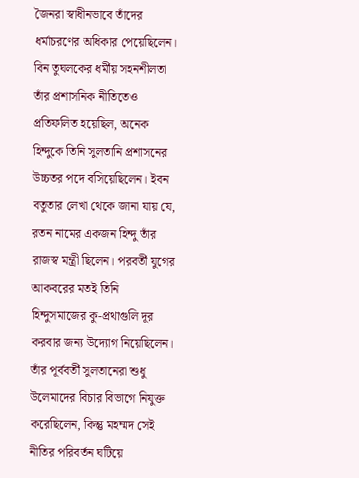জৈনরা স্বাধীনভাবে তাঁদের ধর্মাচরণের অধিকার পেয়েছিলেন। বিন তুঘলকের ধর্মীয় সহনশীলতা তাঁর প্রশাসনিক নীতিতেও প্রতিফলিত হয়েছিল, অনেক হিন্দুকে তিনি সুলতানি প্রশাসনের উচ্চতর পদে বসিয়েছিলেন। ইবন বতুতার লেখা থেকে জানা যায় যে, রতন নামের একজন হিন্দু তাঁর রাজস্ব মন্ত্রী ছিলেন। পরবর্তী যুগের আকবরের মতই তিনি হিন্দুসমাজের কু-প্রথাগুলি দূর করবার জন্য উদ্যোগ নিয়েছিলেন। তাঁর পূর্ববর্তী সুলতানেরা শুধু উলেমাদের বিচার বিভাগে নিযুক্ত করেছিলেন, কিন্তু মহম্মদ সেই নীতির পরিবর্তন ঘটিয়ে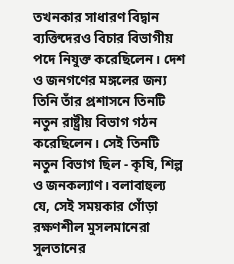তখনকার সাধারণ বিদ্বান ব্যক্তিদেরও বিচার বিভাগীয় পদে নিযুক্ত করেছিলেন। দেশ ও জনগণের মঙ্গলের জন্য তিনি তাঁর প্রশাসনে তিনটি নতুন রাষ্ট্রীয় বিভাগ গঠন করেছিলেন। সেই তিনটি নতুন বিভাগ ছিল - কৃষি, শিল্প ও জনকল্যাণ। বলাবাহুল্য যে, সেই সময়কার গোঁড়া রক্ষণশীল মুসলমানেরা সুলতানের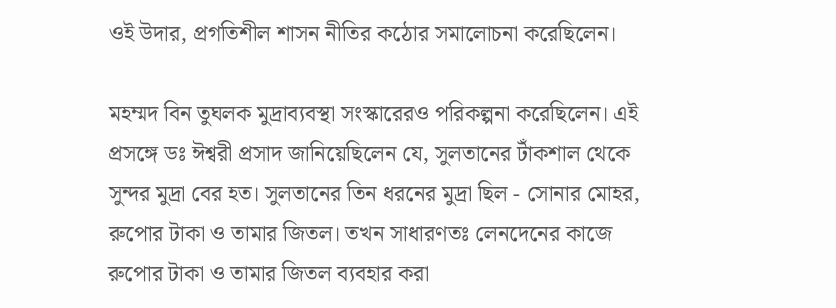ওই উদার, প্রগতিশীল শাসন নীতির কঠোর সমালোচনা করেছিলেন।

মহম্মদ বিন তুঘলক মুদ্রাব্যবস্থা সংস্কারেরও পরিকল্পনা করেছিলেন। এই প্রসঙ্গে ডঃ ঈশ্বরী প্রসাদ জানিয়েছিলেন যে, সুলতানের টাঁকশাল থেকে সুন্দর মুদ্রা বের হত। সুলতানের তিন ধরনের মুদ্রা ছিল - সোনার মোহর, রুপোর টাকা ও তামার জিতল। তখন সাধারণতঃ লেনদেনের কাজে রুপোর টাকা ও তামার জিতল ব্যবহার করা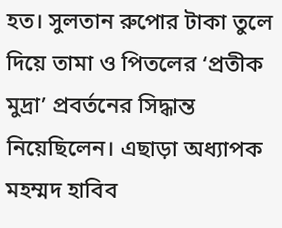হত। সুলতান রুপোর টাকা তুলে দিয়ে তামা ও পিতলের ‘প্রতীক মুদ্রা’ প্রবর্তনের সিদ্ধান্ত নিয়েছিলেন। এছাড়া অধ্যাপক মহম্মদ হাবিব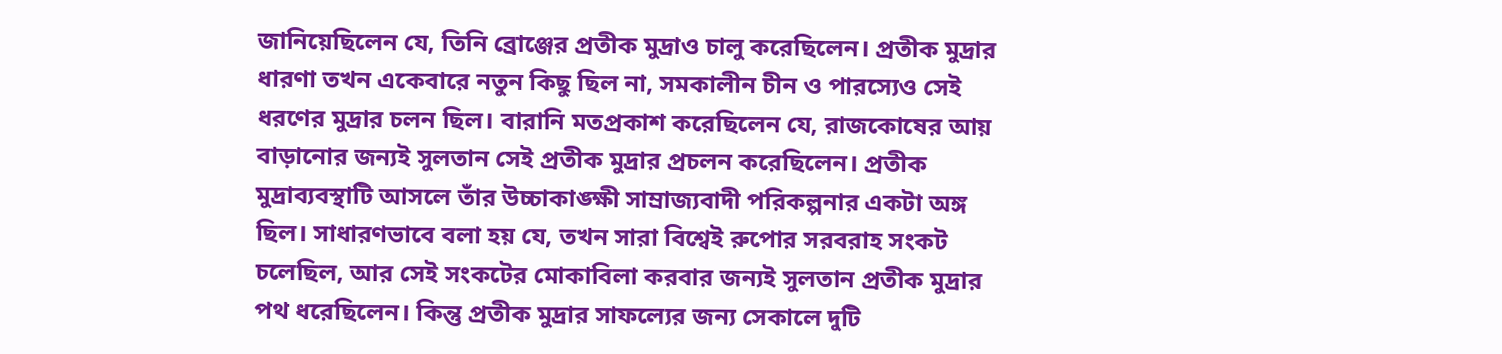জানিয়েছিলেন যে, তিনি ব্রোঞ্জের প্রতীক মুদ্রাও চালু করেছিলেন। প্রতীক মুদ্রার ধারণা তখন একেবারে নতুন কিছু ছিল না, সমকালীন চীন ও পারস্যেও সেই ধরণের মুদ্রার চলন ছিল। বারানি মতপ্রকাশ করেছিলেন যে, রাজকোষের আয় বাড়ানোর জন্যই সুলতান সেই প্রতীক মুদ্রার প্রচলন করেছিলেন। প্রতীক মুদ্রাব্যবস্থাটি আসলে তাঁর উচ্চাকাঙ্ক্ষী সাম্রাজ্যবাদী পরিকল্পনার একটা অঙ্গ ছিল। সাধারণভাবে বলা হয় যে, তখন সারা বিশ্বেই রুপোর সরবরাহ সংকট চলেছিল, আর সেই সংকটের মোকাবিলা করবার জন্যই সুলতান প্রতীক মুদ্রার পথ ধরেছিলেন। কিন্তু প্রতীক মুদ্রার সাফল্যের জন্য সেকালে দুটি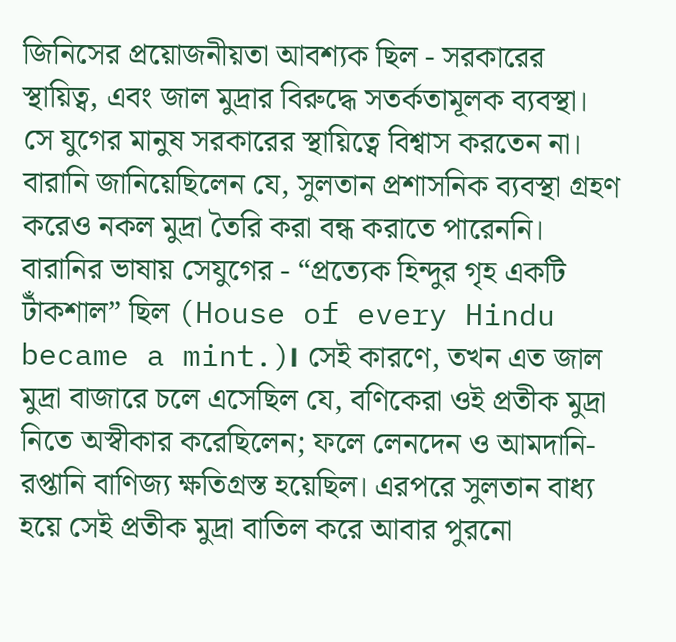জিনিসের প্রয়োজনীয়তা আবশ্যক ছিল - সরকারের স্থায়িত্ব, এবং জাল মুদ্রার বিরুদ্ধে সতর্কতামূলক ব্যবস্থা। সে যুগের মানুষ সরকারের স্থায়িত্বে বিশ্বাস করতেন না। বারানি জানিয়েছিলেন যে, সুলতান প্রশাসনিক ব্যবস্থা গ্রহণ করেও নকল মুদ্রা তৈরি করা বন্ধ করাতে পারেননি। বারানির ভাষায় সেযুগের - “প্রত্যেক হিন্দুর গৃহ একটি টাঁকশাল” ছিল (House of every Hindu became a mint.)। সেই কারণে, তখন এত জাল মুদ্রা বাজারে চলে এসেছিল যে, বণিকেরা ওই প্রতীক মুদ্রা নিতে অস্বীকার করেছিলেন; ফলে লেনদেন ও আমদানি-রপ্তানি বাণিজ্য ক্ষতিগ্রস্ত হয়েছিল। এরপরে সুলতান বাধ্য হয়ে সেই প্রতীক মুদ্রা বাতিল করে আবার পুরনো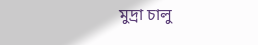মুদ্রা চালু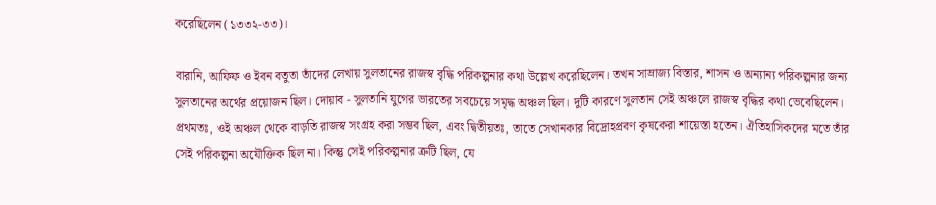করেছিলেন (১৩৩২-৩৩)।

বারানি, আফিফ ও ইবন বতুতা তাঁদের লেখায় সুলতানের রাজস্ব বৃদ্ধি পরিকল্পনার কথা উল্লেখ করেছিলেন। তখন সাম্রাজ্য বিস্তার, শাসন ও অন্যান্য পরিকল্পনার জন্য সুলতানের অর্থের প্রয়োজন ছিল। দোয়াব - সুলতানি যুগের ভারতের সবচেয়ে সমৃদ্ধ অঞ্চল ছিল। দুটি কারণে সুলতান সেই অঞ্চলে রাজস্ব বৃদ্ধির কথা ভেবেছিলেন। প্রথমতঃ, ওই অঞ্চল থেকে বাড়তি রাজস্ব সংগ্রহ করা সম্ভব ছিল, এবং দ্বিতীয়তঃ, তাতে সেখানকার বিদ্রোহপ্রবণ কৃষকেরা শায়েস্তা হতেন। ঐতিহাসিকদের মতে তাঁর সেই পরিকল্পনা অযৌক্তিক ছিল না। কিন্তু সেই পরিকল্পনার ত্রুটি ছিল, যে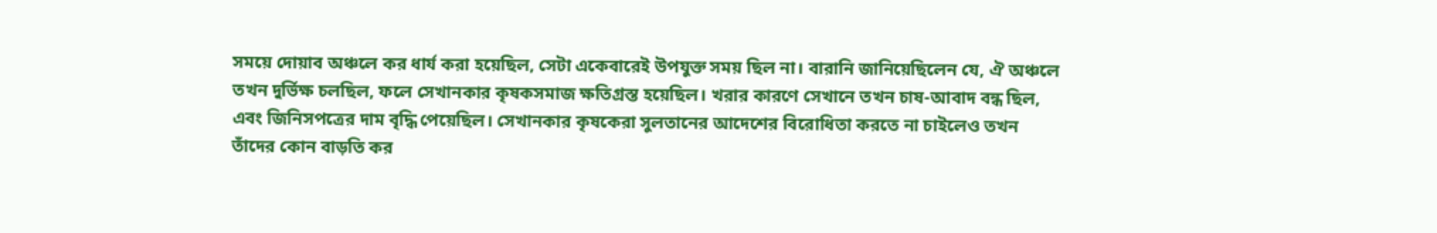সময়ে দোয়াব অঞ্চলে কর ধার্য করা হয়েছিল, সেটা একেবারেই উপযুক্ত সময় ছিল না। বারানি জানিয়েছিলেন যে, ঐ অঞ্চলে তখন দুর্ভিক্ষ চলছিল, ফলে সেখানকার কৃষকসমাজ ক্ষতিগ্রস্ত হয়েছিল। খরার কারণে সেখানে তখন চাষ-আবাদ বন্ধ ছিল, এবং জিনিসপত্রের দাম বৃদ্ধি পেয়েছিল। সেখানকার কৃষকেরা সুলতানের আদেশের বিরোধিতা করতে না চাইলেও তখন তাঁদের কোন বাড়তি কর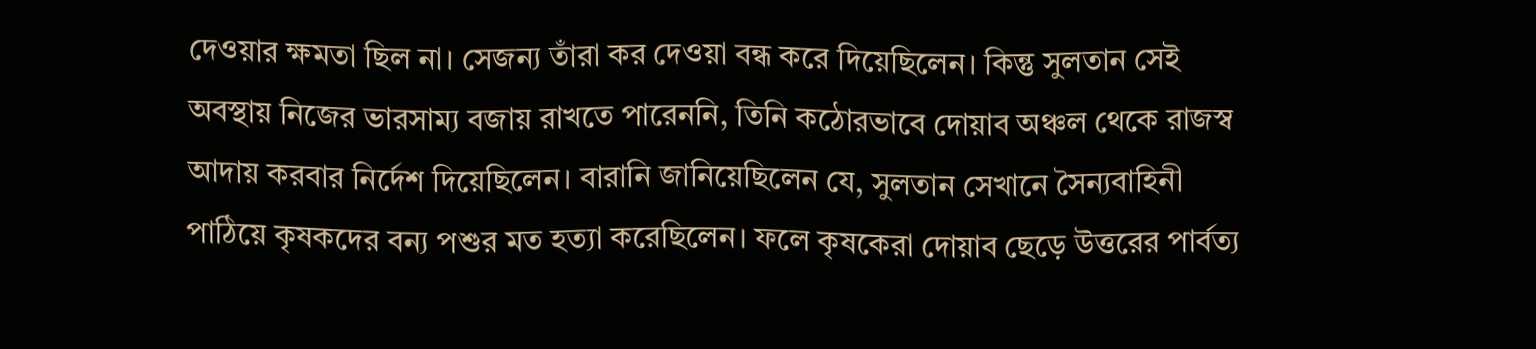দেওয়ার ক্ষমতা ছিল না। সেজন্য তাঁরা কর দেওয়া বন্ধ করে দিয়েছিলেন। কিন্তু সুলতান সেই অবস্থায় নিজের ভারসাম্য বজায় রাখতে পারেননি, তিনি কঠোরভাবে দোয়াব অঞ্চল থেকে রাজস্ব আদায় করবার নির্দেশ দিয়েছিলেন। বারানি জানিয়েছিলেন যে, সুলতান সেখানে সৈন্যবাহিনী পাঠিয়ে কৃষকদের বন্য পশুর মত হত্যা করেছিলেন। ফলে কৃষকেরা দোয়াব ছেড়ে উত্তরের পার্বত্য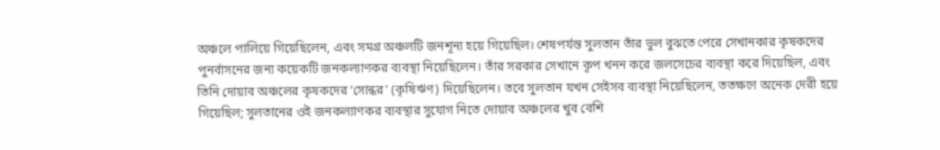অঞ্চলে পালিয়ে গিয়েছিলেন, এবং সমগ্র অঞ্চলটি জনশূন্য হয়ে গিয়েছিল। শেষপর্যন্ত সুলতান তাঁর ভুল বুঝতে পেরে সেখানকার কৃষকদের পুনর্বাসনের জন্য কয়েকটি জনকল্যাণকর ব্যবস্থা নিয়েছিলেন। তাঁর সরকার সেখানে কূপ খনন করে জলসেচের ব্যবস্থা করে দিয়েছিল, এবং তিনি দোয়াব অঞ্চলের কৃষকদের ‘সোন্ধর’ (কৃষিঋণ) দিয়েছিলেন। তবে সুলতান যখন সেইসব ব্যবস্থা নিয়েছিলেন, ততক্ষণে অনেক দেরী হয়ে গিয়েছিল; সুলতানের ওই জনকল্যাণকর ব্যবস্থার সুযোগ নিতে দোয়াব অঞ্চলের খুব বেশি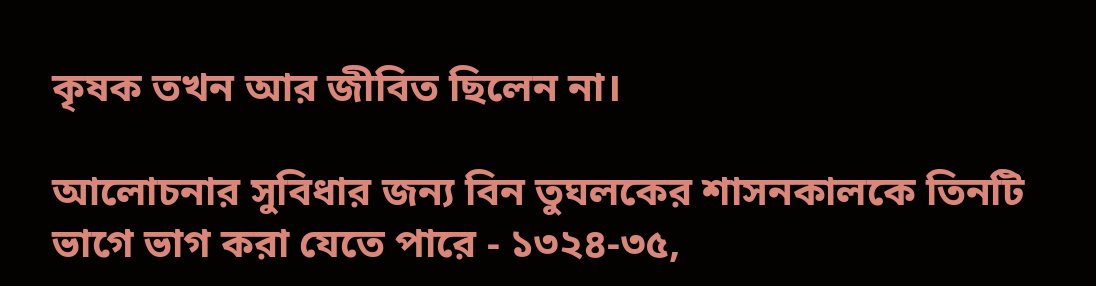কৃষক তখন আর জীবিত ছিলেন না।

আলোচনার সুবিধার জন্য বিন তুঘলকের শাসনকালকে তিনটি ভাগে ভাগ করা যেতে পারে - ১৩২৪-৩৫,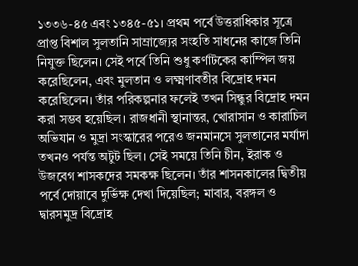১৩৩৬-৪৫ এবং ১৩৪৫-৫১। প্রথম পর্বে উত্তরাধিকার সূত্রে প্রাপ্ত বিশাল সুলতানি সাম্রাজ্যের সংহতি সাধনের কাজে তিনি নিযুক্ত ছিলেন। সেই পর্বে তিনি শুধু কর্ণাটকের কাম্পিল জয় করেছিলেন, এবং মুলতান ও লক্ষ্মণাবতীর বিদ্রোহ দমন করেছিলেন। তাঁর পরিকল্পনার ফলেই তখন সিন্ধুর বিদ্রোহ দমন করা সম্ভব হয়েছিল। রাজধানী স্থানান্তর, খোরাসান ও কারাচিল অভিযান ও মুদ্রা সংস্কারের পরেও জনমানসে সুলতানের মর্যাদা তখনও পর্যন্ত অটুট ছিল। সেই সময়ে তিনি চীন, ইরাক ও উজবেগ শাসকদের সমকক্ষ ছিলেন। তাঁর শাসনকালের দ্বিতীয় পর্বে দোয়াবে দুর্ভিক্ষ দেখা দিয়েছিল; মাবার, বরঙ্গল ও দ্বারসমুদ্র বিদ্রোহ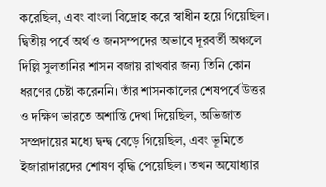করেছিল, এবং বাংলা বিদ্রোহ করে স্বাধীন হয়ে গিয়েছিল। দ্বিতীয় পর্বে অর্থ ও জনসম্পদের অভাবে দূরবর্তী অঞ্চলে দিল্লি সুলতানির শাসন বজায় রাখবার জন্য তিনি কোন ধরণের চেষ্টা করেননি। তাঁর শাসনকালের শেষপর্বে উত্তর ও দক্ষিণ ভারতে অশান্তি দেখা দিয়েছিল, অভিজাত সম্প্রদায়ের মধ্যে দ্বন্দ্ব বেড়ে গিয়েছিল, এবং ভূমিতে ইজারাদারদের শোষণ বৃদ্ধি পেয়েছিল। তখন অযোধ্যার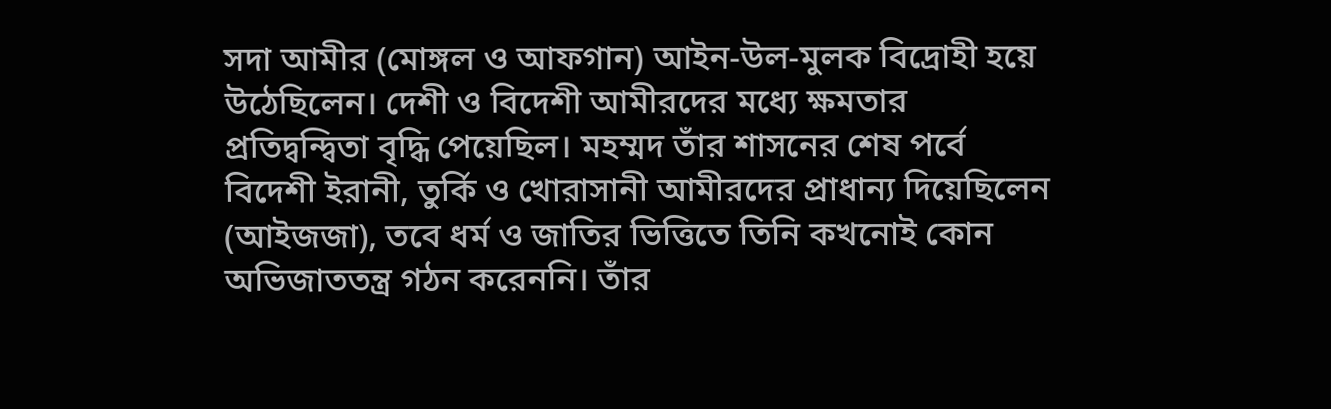সদা আমীর (মোঙ্গল ও আফগান) আইন-উল-মুলক বিদ্রোহী হয়ে উঠেছিলেন। দেশী ও বিদেশী আমীরদের মধ্যে ক্ষমতার প্রতিদ্বন্দ্বিতা বৃদ্ধি পেয়েছিল। মহম্মদ তাঁর শাসনের শেষ পর্বে বিদেশী ইরানী, তুর্কি ও খোরাসানী আমীরদের প্রাধান্য দিয়েছিলেন (আইজজা), তবে ধর্ম ও জাতির ভিত্তিতে তিনি কখনোই কোন অভিজাততন্ত্র গঠন করেননি। তাঁর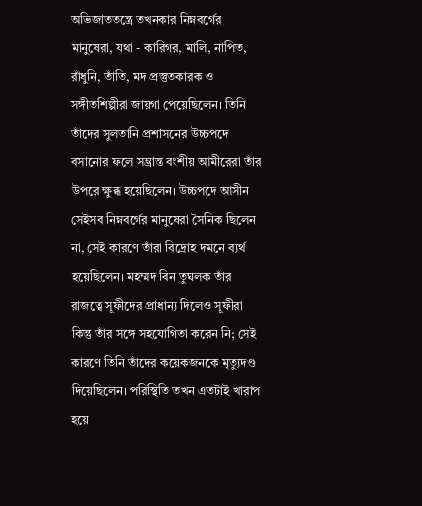অভিজাততন্ত্রে তখনকার নিম্নবর্গের মানুষেরা, যথা - কারিগর, মালি, নাপিত, রাঁধুনি, তাঁতি, মদ প্রস্তুতকারক ও সঙ্গীতশিল্পীরা জায়গা পেয়েছিলেন। তিনি তাঁদের সুলতানি প্রশাসনের উচ্চপদে বসানোর ফলে সম্ভ্রান্ত বংশীয় আমীরেরা তাঁর উপরে ক্ষুব্ধ হয়েছিলেন। উচ্চপদে আসীন সেইসব নিম্নবর্গের মানুষেরা সৈনিক ছিলেন না, সেই কারণে তাঁরা বিদ্রোহ দমনে ব্যর্থ হয়েছিলেন। মহম্মদ বিন তুঘলক তাঁর রাজত্বে সূফীদের প্রাধান্য দিলেও সূফীরা কিন্তু তাঁর সঙ্গে সহযোগিতা করেন নি; সেই কারণে তিনি তাঁদের কয়েকজনকে মৃত্যুদণ্ড দিয়েছিলেন। পরিস্থিতি তখন এতটাই খারাপ হয়ে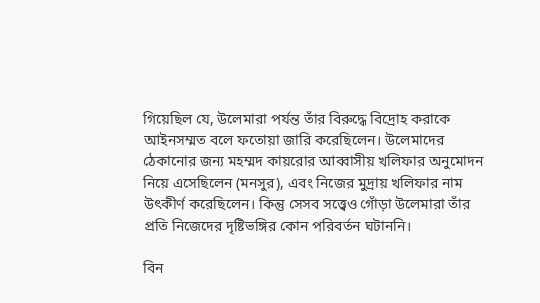গিয়েছিল যে, উলেমারা পর্যন্ত তাঁর বিরুদ্ধে বিদ্রোহ করাকে আইনসম্মত বলে ফতোয়া জারি করেছিলেন। উলেমাদের ঠেকানোর জন্য মহম্মদ কায়রোর আব্বাসীয় খলিফার অনুমোদন নিয়ে এসেছিলেন (মনসুর), এবং নিজের মুদ্রায় খলিফার নাম উৎকীর্ণ করেছিলেন। কিন্তু সেসব সত্ত্বেও গোঁড়া উলেমারা তাঁর প্রতি নিজেদের দৃষ্টিভঙ্গির কোন পরিবর্তন ঘটাননি।

বিন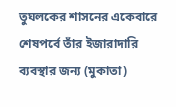তুঘলকের শাসনের একেবারে শেষপর্বে তাঁর ইজারাদারি ব্যবস্থার জন্য (মুকাতা)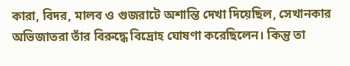কারা, বিদর, মালব ও গুজরাটে অশান্তি দেখা দিয়েছিল, সেখানকার অভিজাতরা তাঁর বিরুদ্ধে বিদ্রোহ ঘোষণা করেছিলেন। কিন্তু তা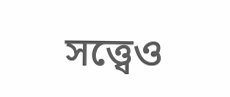সত্ত্বেও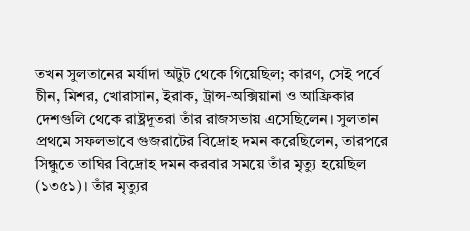তখন সুলতানের মর্যাদা অটুট থেকে গিয়েছিল; কারণ, সেই পর্বে চীন, মিশর, খোরাসান, ইরাক, ট্রান্স-অক্সিয়ানা ও আফ্রিকার দেশগুলি থেকে রাষ্ট্রদূতরা তাঁর রাজসভায় এসেছিলেন। সুলতান প্রথমে সফলভাবে গুজরাটের বিদ্রোহ দমন করেছিলেন, তারপরে সিন্ধুতে তাঘির বিদ্রোহ দমন করবার সময়ে তাঁর মৃত্যু হয়েছিল (১৩৫১)। তাঁর মৃত্যুর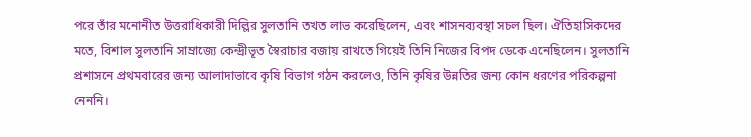পরে তাঁর মনোনীত উত্তরাধিকারী দিল্লির সুলতানি তখত লাভ করেছিলেন, এবং শাসনব্যবস্থা সচল ছিল। ঐতিহাসিকদের মতে, বিশাল সুলতানি সাম্রাজ্যে কেন্দ্রীভূত স্বৈরাচার বজায় রাখতে গিয়েই তিনি নিজের বিপদ ডেকে এনেছিলেন। সুলতানি প্রশাসনে প্রথমবারের জন্য আলাদাভাবে কৃষি বিভাগ গঠন করলেও, তিনি কৃষির উন্নতির জন্য কোন ধরণের পরিকল্পনা নেননি।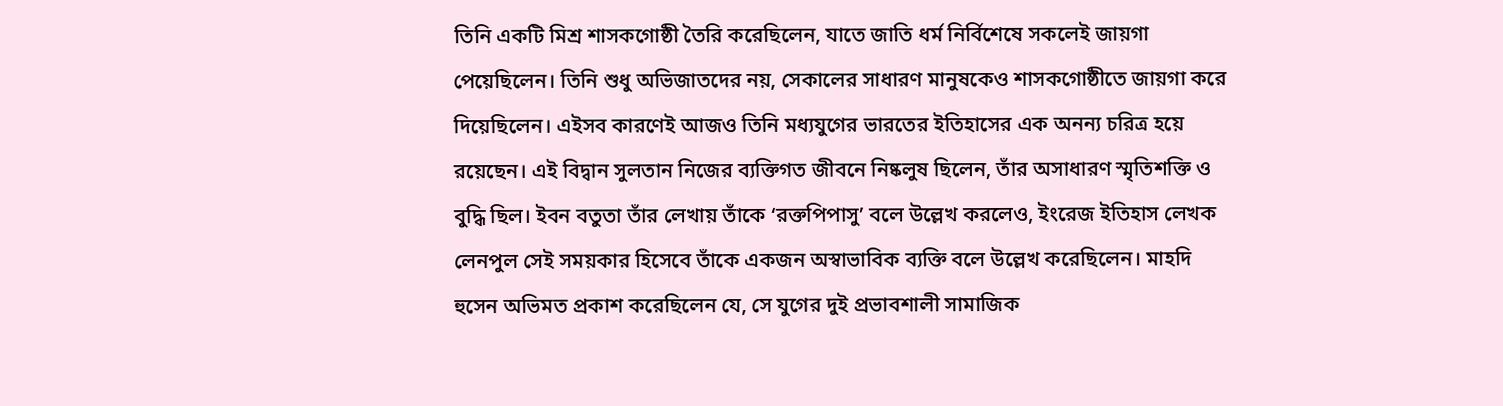তিনি একটি মিশ্র শাসকগোষ্ঠী তৈরি করেছিলেন, যাতে জাতি ধর্ম নির্বিশেষে সকলেই জায়গা পেয়েছিলেন। তিনি শুধু অভিজাতদের নয়, সেকালের সাধারণ মানুষকেও শাসকগোষ্ঠীতে জায়গা করে দিয়েছিলেন। এইসব কারণেই আজও তিনি মধ্যযুগের ভারতের ইতিহাসের এক অনন্য চরিত্র হয়ে রয়েছেন। এই বিদ্বান সুলতান নিজের ব্যক্তিগত জীবনে নিষ্কলুষ ছিলেন, তাঁর অসাধারণ স্মৃতিশক্তি ও বুদ্ধি ছিল। ইবন বতুতা তাঁর লেখায় তাঁকে ‘রক্তপিপাসু’ বলে উল্লেখ করলেও, ইংরেজ ইতিহাস লেখক লেনপুল সেই সময়কার হিসেবে তাঁকে একজন অস্বাভাবিক ব্যক্তি বলে উল্লেখ করেছিলেন। মাহদি হুসেন অভিমত প্রকাশ করেছিলেন যে, সে যুগের দুই প্রভাবশালী সামাজিক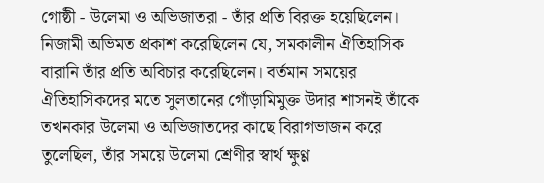গোষ্ঠী - উলেমা ও অভিজাতরা - তাঁর প্রতি বিরক্ত হয়েছিলেন। নিজামী অভিমত প্রকাশ করেছিলেন যে, সমকালীন ঐতিহাসিক বারানি তাঁর প্রতি অবিচার করেছিলেন। বর্তমান সময়ের ঐতিহাসিকদের মতে সুলতানের গোঁড়ামিমুক্ত উদার শাসনই তাঁকে তখনকার উলেমা ও অভিজাতদের কাছে বিরাগভাজন করে তুলেছিল, তাঁর সময়ে উলেমা শ্রেণীর স্বার্থ ক্ষুণ্ণ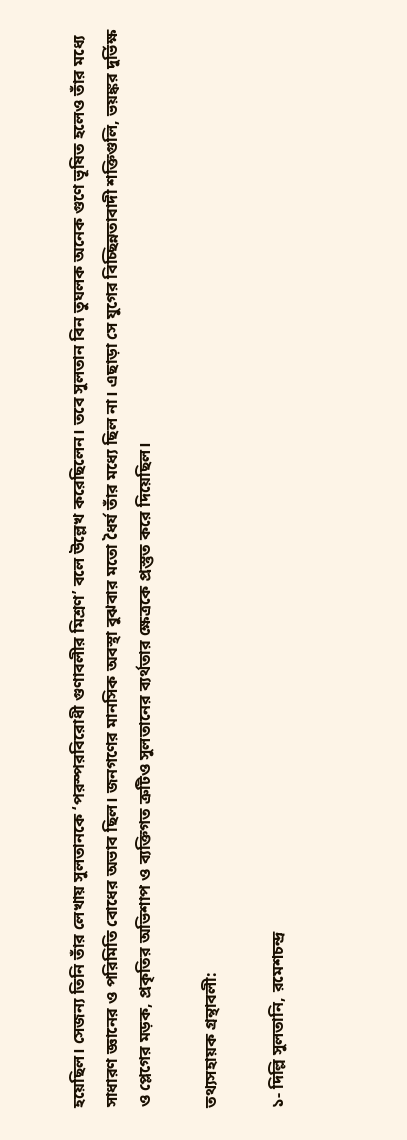হয়েছিল। সেজন্য তিনি তাঁর লেখায় সুলতানকে ‘পরস্পরবিরোধী গুণাবলীর মিশ্রণ’ বলে উল্লেখ করেছিলেন। তবে সুলতান বিন তুঘলক অনেক গুণে ভূষিত হলেও তাঁর মধ্যে সাধারণ জ্ঞানের ও পরিমিতি বোধের অভাব ছিল। জনগণের মানসিক অবস্থা বুঝবার মতো ধৈর্য তাঁর মধ্যে ছিল না। এছাড়া সে যুগের বিচ্ছিন্নতাবাদী শক্তিগুলি, ভয়ঙ্কর দুর্ভিক্ষ ও প্লেগের মড়ক, প্রকৃতির অভিশাপ ও ব্যক্তিগত ত্রুটিও সুলতানের ব্যর্থতার ক্ষেত্রকে প্রস্তুত করে দিয়েছিল।

তথ্যসহায়ক গ্রন্থাবলী:

১- দিল্লি সুলতানি, রমেশচন্দ্র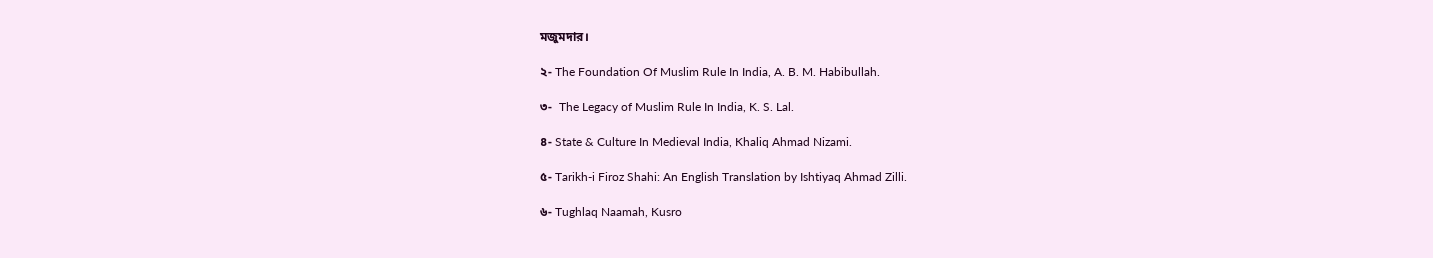মজুমদার।

২- The Foundation Of Muslim Rule In India, A. B. M. Habibullah.

৩-  The Legacy of Muslim Rule In India, K. S. Lal.

৪- State & Culture In Medieval India, Khaliq Ahmad Nizami.

৫- Tarikh-i Firoz Shahi: An English Translation by Ishtiyaq Ahmad Zilli.

৬- Tughlaq Naamah, Kusro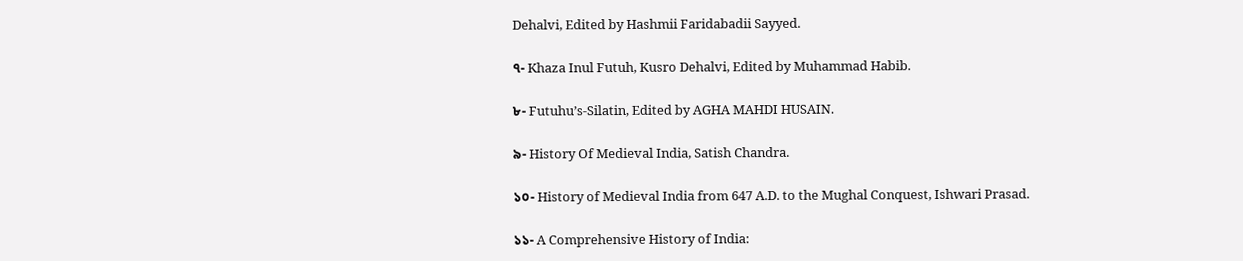Dehalvi, Edited by Hashmii Faridabadii Sayyed.

৭- Khaza Inul Futuh, Kusro Dehalvi, Edited by Muhammad Habib.

৮- Futuhu’s-Silatin, Edited by AGHA MAHDI HUSAIN.

৯- History Of Medieval India, Satish Chandra.

১০- History of Medieval India from 647 A.D. to the Mughal Conquest, Ishwari Prasad.

১১- A Comprehensive History of India: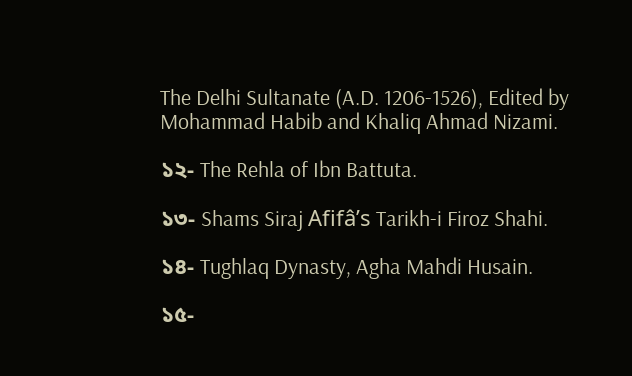The Delhi Sultanate (A.D. 1206-1526), Edited by Mohammad Habib and Khaliq Ahmad Nizami.

১২- The Rehla of Ibn Battuta.

১৩- Shams Siraj Afifâ’s Tarikh-i Firoz Shahi.

১৪- Tughlaq Dynasty, Agha Mahdi Husain.

১৫-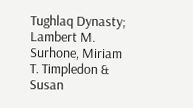Tughlaq Dynasty; Lambert M. Surhone, Miriam T. Timpledon & Susan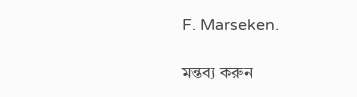F. Marseken.

মন্তব্য করুন